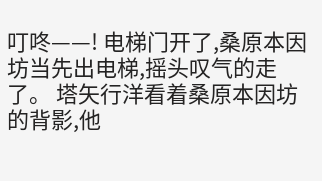叮咚——! 电梯门开了,桑原本因坊当先出电梯,摇头叹气的走了。 塔矢行洋看着桑原本因坊的背影,他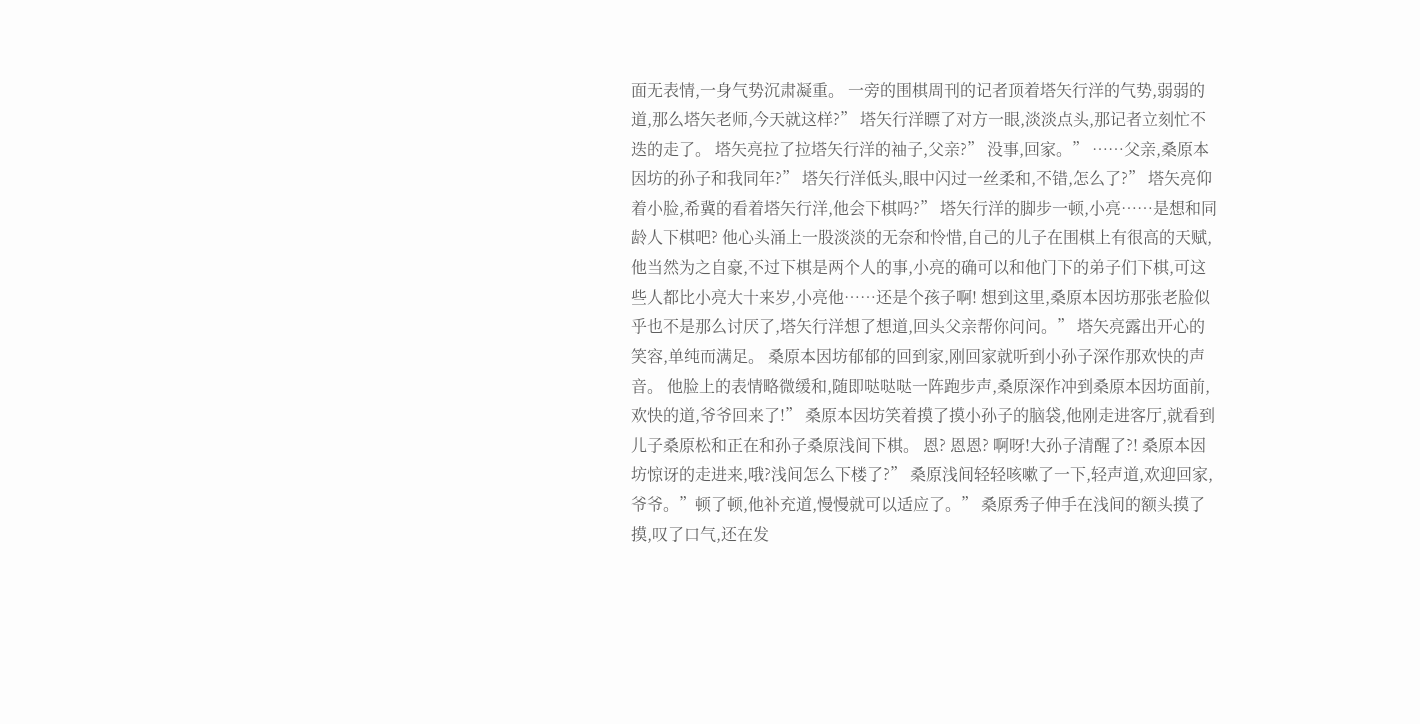面无表情,一身气势沉肃凝重。 一旁的围棋周刊的记者顶着塔矢行洋的气势,弱弱的道,那么塔矢老师,今天就这样?” 塔矢行洋瞟了对方一眼,淡淡点头,那记者立刻忙不迭的走了。 塔矢亮拉了拉塔矢行洋的袖子,父亲?” 没事,回家。” ……父亲,桑原本因坊的孙子和我同年?” 塔矢行洋低头,眼中闪过一丝柔和,不错,怎么了?” 塔矢亮仰着小脸,希冀的看着塔矢行洋,他会下棋吗?” 塔矢行洋的脚步一顿,小亮……是想和同龄人下棋吧? 他心头涌上一股淡淡的无奈和怜惜,自己的儿子在围棋上有很高的天赋,他当然为之自豪,不过下棋是两个人的事,小亮的确可以和他门下的弟子们下棋,可这些人都比小亮大十来岁,小亮他……还是个孩子啊! 想到这里,桑原本因坊那张老脸似乎也不是那么讨厌了,塔矢行洋想了想道,回头父亲帮你问问。” 塔矢亮露出开心的笑容,单纯而满足。 桑原本因坊郁郁的回到家,刚回家就听到小孙子深作那欢快的声音。 他脸上的表情略微缓和,随即哒哒哒一阵跑步声,桑原深作冲到桑原本因坊面前,欢快的道,爷爷回来了!” 桑原本因坊笑着摸了摸小孙子的脑袋,他刚走进客厅,就看到儿子桑原松和正在和孙子桑原浅间下棋。 恩? 恩恩? 啊呀!大孙子清醒了?! 桑原本因坊惊讶的走进来,哦?浅间怎么下楼了?” 桑原浅间轻轻咳嗽了一下,轻声道,欢迎回家,爷爷。”顿了顿,他补充道,慢慢就可以适应了。” 桑原秀子伸手在浅间的额头摸了摸,叹了口气,还在发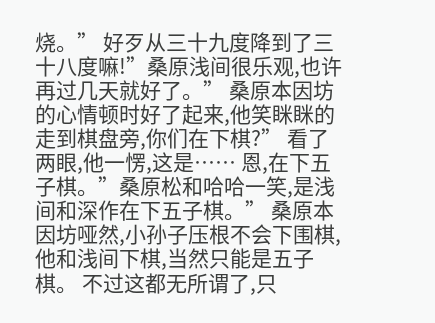烧。” 好歹从三十九度降到了三十八度嘛!”桑原浅间很乐观,也许再过几天就好了。” 桑原本因坊的心情顿时好了起来,他笑眯眯的走到棋盘旁,你们在下棋?” 看了两眼,他一愣,这是…… 恩,在下五子棋。”桑原松和哈哈一笑,是浅间和深作在下五子棋。” 桑原本因坊哑然,小孙子压根不会下围棋,他和浅间下棋,当然只能是五子棋。 不过这都无所谓了,只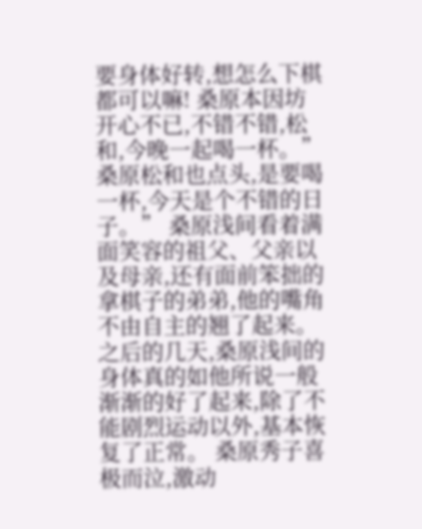要身体好转,想怎么下棋都可以嘛! 桑原本因坊开心不已,不错不错,松和,今晚一起喝一杯。” 桑原松和也点头,是要喝一杯,今天是个不错的日子。” 桑原浅间看着满面笑容的祖父、父亲以及母亲,还有面前笨拙的拿棋子的弟弟,他的嘴角不由自主的翘了起来。 之后的几天,桑原浅间的身体真的如他所说一般渐渐的好了起来,除了不能剧烈运动以外,基本恢复了正常。 桑原秀子喜极而泣,激动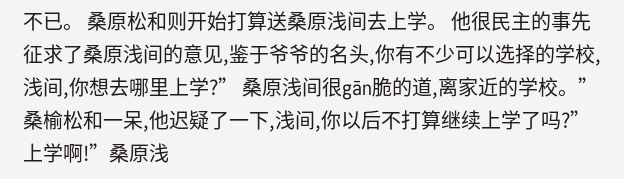不已。 桑原松和则开始打算送桑原浅间去上学。 他很民主的事先征求了桑原浅间的意见,鉴于爷爷的名头,你有不少可以选择的学校,浅间,你想去哪里上学?” 桑原浅间很gān脆的道,离家近的学校。” 桑榆松和一呆,他迟疑了一下,浅间,你以后不打算继续上学了吗?” 上学啊!”桑原浅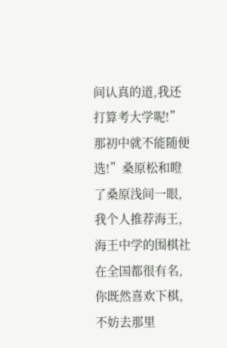间认真的道,我还打算考大学呢!” 那初中就不能随便选!”桑原松和瞪了桑原浅间一眼,我个人推荐海王,海王中学的围棋社在全国都很有名,你既然喜欢下棋,不妨去那里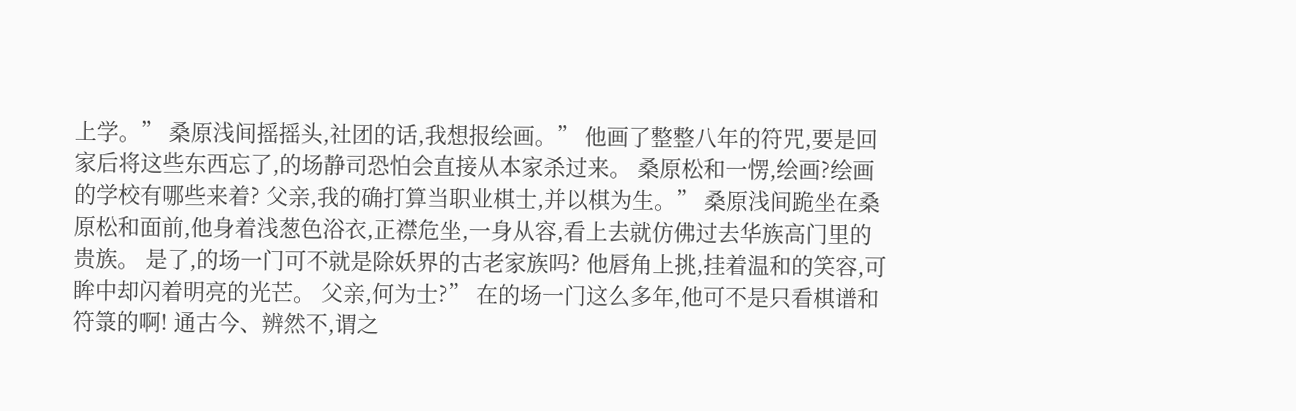上学。” 桑原浅间摇摇头,社团的话,我想报绘画。” 他画了整整八年的符咒,要是回家后将这些东西忘了,的场静司恐怕会直接从本家杀过来。 桑原松和一愣,绘画?绘画的学校有哪些来着? 父亲,我的确打算当职业棋士,并以棋为生。” 桑原浅间跪坐在桑原松和面前,他身着浅葱色浴衣,正襟危坐,一身从容,看上去就仿佛过去华族高门里的贵族。 是了,的场一门可不就是除妖界的古老家族吗? 他唇角上挑,挂着温和的笑容,可眸中却闪着明亮的光芒。 父亲,何为士?” 在的场一门这么多年,他可不是只看棋谱和符箓的啊! 通古今、辨然不,谓之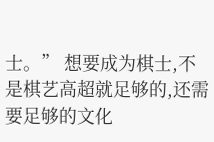士。” 想要成为棋士,不是棋艺高超就足够的,还需要足够的文化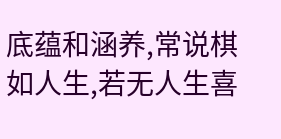底蕴和涵养,常说棋如人生,若无人生喜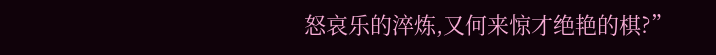怒哀乐的淬炼,又何来惊才绝艳的棋?”